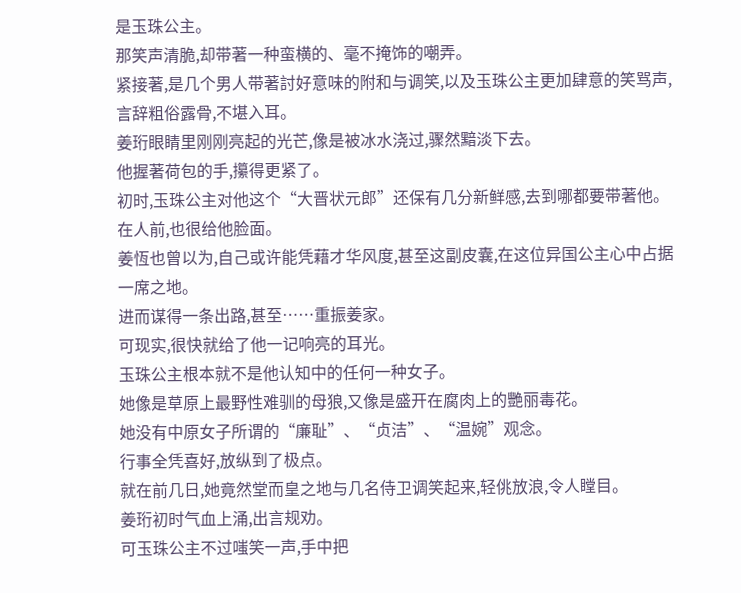是玉珠公主。
那笑声清脆,却带著一种蛮横的、毫不掩饰的嘲弄。
紧接著,是几个男人带著討好意味的附和与调笑,以及玉珠公主更加肆意的笑骂声,言辞粗俗露骨,不堪入耳。
姜珩眼睛里刚刚亮起的光芒,像是被冰水浇过,骤然黯淡下去。
他握著荷包的手,攥得更紧了。
初时,玉珠公主对他这个“大晋状元郎”还保有几分新鲜感,去到哪都要带著他。
在人前,也很给他脸面。
姜恆也曾以为,自己或许能凭藉才华风度,甚至这副皮囊,在这位异国公主心中占据一席之地。
进而谋得一条出路,甚至……重振姜家。
可现实,很快就给了他一记响亮的耳光。
玉珠公主根本就不是他认知中的任何一种女子。
她像是草原上最野性难驯的母狼,又像是盛开在腐肉上的艷丽毒花。
她没有中原女子所谓的“廉耻”、“贞洁”、“温婉”观念。
行事全凭喜好,放纵到了极点。
就在前几日,她竟然堂而皇之地与几名侍卫调笑起来,轻佻放浪,令人瞠目。
姜珩初时气血上涌,出言规劝。
可玉珠公主不过嗤笑一声,手中把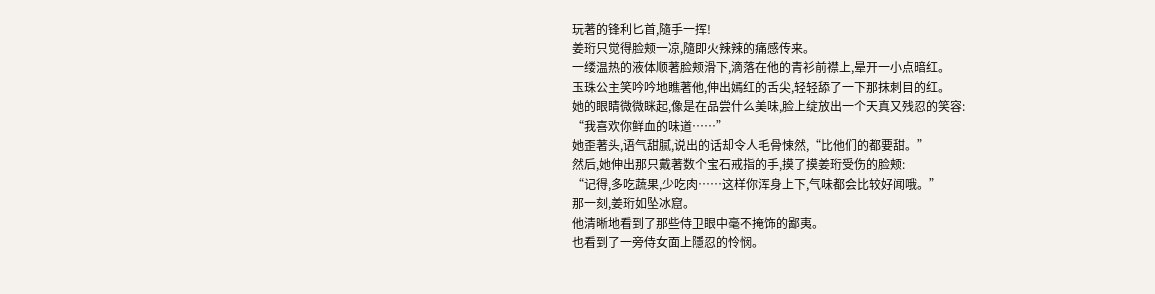玩著的锋利匕首,隨手一挥!
姜珩只觉得脸颊一凉,隨即火辣辣的痛感传来。
一缕温热的液体顺著脸颊滑下,滴落在他的青衫前襟上,晕开一小点暗红。
玉珠公主笑吟吟地瞧著他,伸出嫣红的舌尖,轻轻舔了一下那抹刺目的红。
她的眼睛微微眯起,像是在品尝什么美味,脸上绽放出一个天真又残忍的笑容:
“我喜欢你鲜血的味道……”
她歪著头,语气甜腻,说出的话却令人毛骨悚然,“比他们的都要甜。”
然后,她伸出那只戴著数个宝石戒指的手,摸了摸姜珩受伤的脸颊:
“记得,多吃蔬果,少吃肉……这样你浑身上下,气味都会比较好闻哦。”
那一刻,姜珩如坠冰窟。
他清晰地看到了那些侍卫眼中毫不掩饰的鄙夷。
也看到了一旁侍女面上隱忍的怜悯。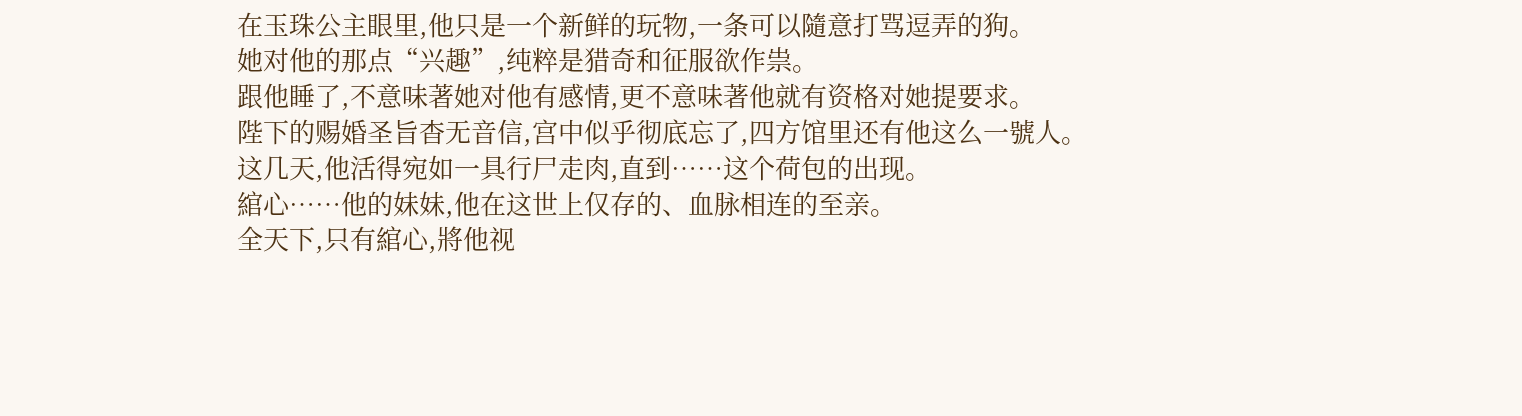在玉珠公主眼里,他只是一个新鲜的玩物,一条可以隨意打骂逗弄的狗。
她对他的那点“兴趣”,纯粹是猎奇和征服欲作祟。
跟他睡了,不意味著她对他有感情,更不意味著他就有资格对她提要求。
陛下的赐婚圣旨杳无音信,宫中似乎彻底忘了,四方馆里还有他这么一號人。
这几天,他活得宛如一具行尸走肉,直到……这个荷包的出现。
綰心……他的妹妹,他在这世上仅存的、血脉相连的至亲。
全天下,只有綰心,將他视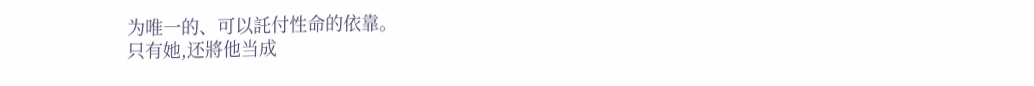为唯一的、可以託付性命的依靠。
只有她,还將他当成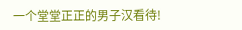一个堂堂正正的男子汉看待!